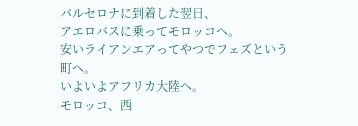バルセロナに到着した翌日、
アエロバスに乗ってモロッコへ。
安いライアンエアってやつでフェズという町へ。
いよいよアフリカ大陸へ。
モロッコ、西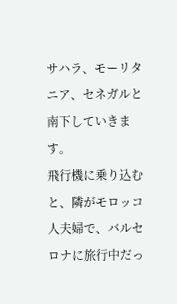サハラ、モーリタニア、セネガルと南下していきます。
飛行機に乗り込むと、隣がモロッコ人夫婦で、バルセロナに旅行中だっ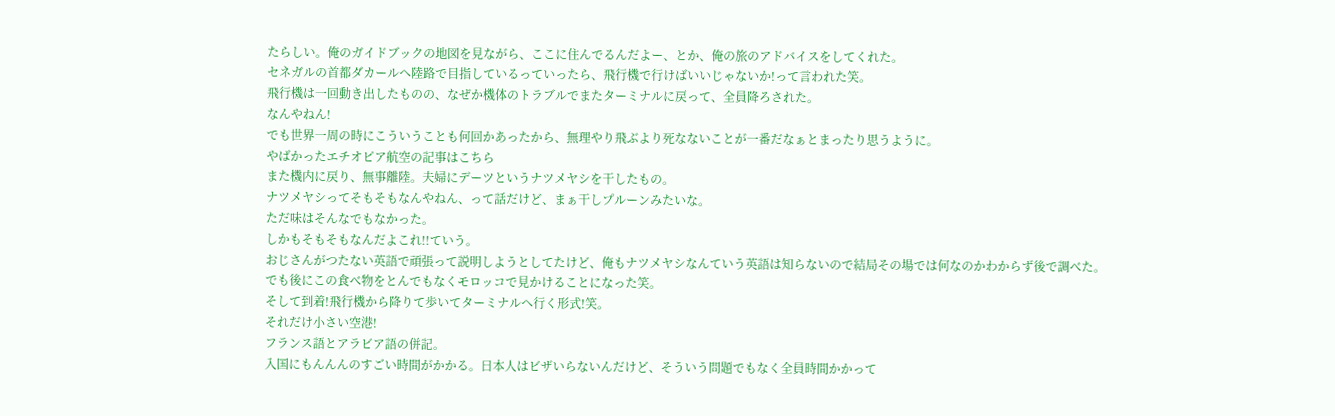たらしい。俺のガイドブックの地図を見ながら、ここに住んでるんだよー、とか、俺の旅のアドバイスをしてくれた。
セネガルの首都ダカールへ陸路で目指しているっていったら、飛行機で行けばいいじゃないか!って言われた笑。
飛行機は一回動き出したものの、なぜか機体のトラブルでまたターミナルに戻って、全員降ろされた。
なんやねん!
でも世界一周の時にこういうことも何回かあったから、無理やり飛ぶより死なないことが一番だなぁとまったり思うように。
やばかったエチオピア航空の記事はこちら
また機内に戻り、無事離陸。夫婦にデーツというナツメヤシを干したもの。
ナツメヤシってそもそもなんやねん、って話だけど、まぁ干しプルーンみたいな。
ただ味はそんなでもなかった。
しかもそもそもなんだよこれ!!ていう。
おじさんがつたない英語で頑張って説明しようとしてたけど、俺もナツメヤシなんていう英語は知らないので結局その場では何なのかわからず後で調べた。
でも後にこの食べ物をとんでもなくモロッコで見かけることになった笑。
そして到着!飛行機から降りて歩いてターミナルへ行く形式!笑。
それだけ小さい空港!
フランス語とアラビア語の併記。
入国にもんんんのすごい時間がかかる。日本人はビザいらないんだけど、そういう問題でもなく全員時間かかって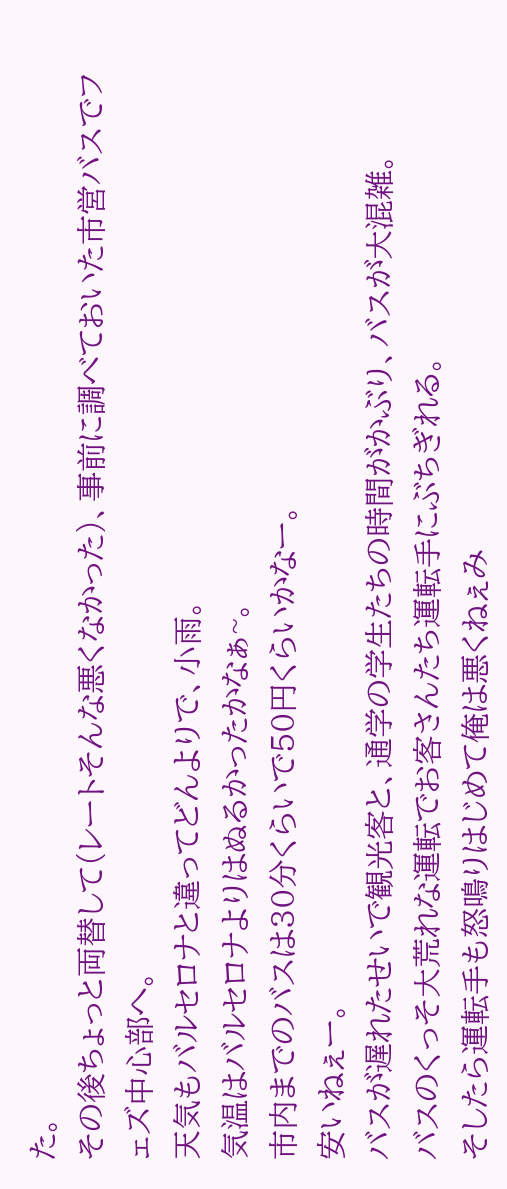た。
その後ちょっと両替して(レートそんな悪くなかった)、事前に調べておいた市営バスでフェズ中心部へ。
天気もバルセロナと違ってどんよりで、小雨。
気温はバルセロナよりはぬるかったかなぁ~。
市内までのバスは30分くらいで50円くらいかなー。
安いねぇー。
バスが遅れたせいで観光客と、通学の学生たちの時間がかぶり、バスが大混雑。
バスのくっそ大荒れな運転でお客さんたち運転手にぶちぎれる。
そしたら運転手も怒鳴りはじめて俺は悪くねぇみ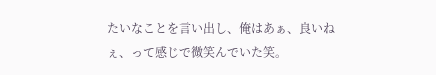たいなことを言い出し、俺はあぁ、良いねぇ、って感じで微笑んでいた笑。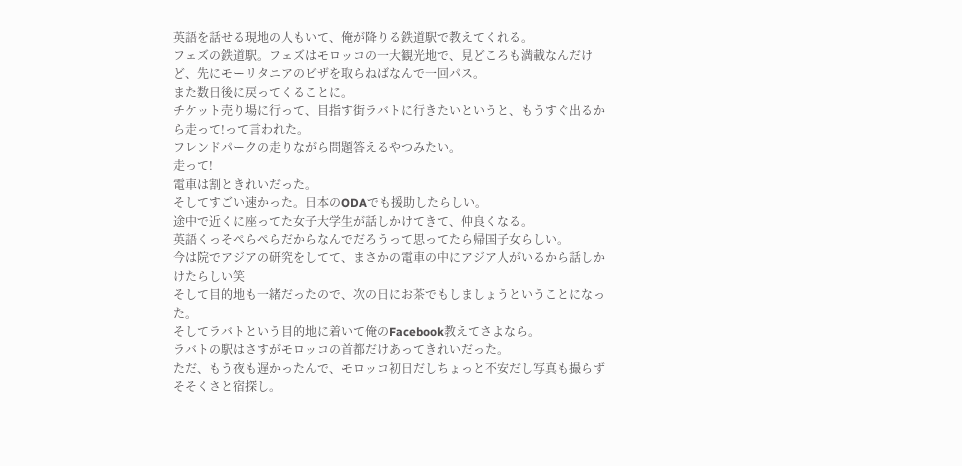英語を話せる現地の人もいて、俺が降りる鉄道駅で教えてくれる。
フェズの鉄道駅。フェズはモロッコの一大観光地で、見どころも満載なんだけど、先にモーリタニアのビザを取らねばなんで一回パス。
また数日後に戻ってくることに。
チケット売り場に行って、目指す街ラバトに行きたいというと、もうすぐ出るから走って!って言われた。
フレンドパークの走りながら問題答えるやつみたい。
走って!
電車は割ときれいだった。
そしてすごい速かった。日本のODAでも援助したらしい。
途中で近くに座ってた女子大学生が話しかけてきて、仲良くなる。
英語くっそぺらぺらだからなんでだろうって思ってたら帰国子女らしい。
今は院でアジアの研究をしてて、まさかの電車の中にアジア人がいるから話しかけたらしい笑
そして目的地も一緒だったので、次の日にお茶でもしましょうということになった。
そしてラバトという目的地に着いて俺のFacebook教えてさよなら。
ラバトの駅はさすがモロッコの首都だけあってきれいだった。
ただ、もう夜も遅かったんで、モロッコ初日だしちょっと不安だし写真も撮らずそそくさと宿探し。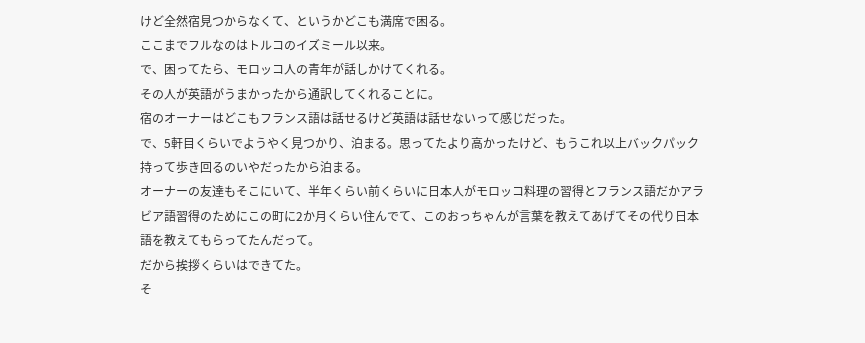けど全然宿見つからなくて、というかどこも満席で困る。
ここまでフルなのはトルコのイズミール以来。
で、困ってたら、モロッコ人の青年が話しかけてくれる。
その人が英語がうまかったから通訳してくれることに。
宿のオーナーはどこもフランス語は話せるけど英語は話せないって感じだった。
で、5軒目くらいでようやく見つかり、泊まる。思ってたより高かったけど、もうこれ以上バックパック持って歩き回るのいやだったから泊まる。
オーナーの友達もそこにいて、半年くらい前くらいに日本人がモロッコ料理の習得とフランス語だかアラビア語習得のためにこの町に2か月くらい住んでて、このおっちゃんが言葉を教えてあげてその代り日本語を教えてもらってたんだって。
だから挨拶くらいはできてた。
そ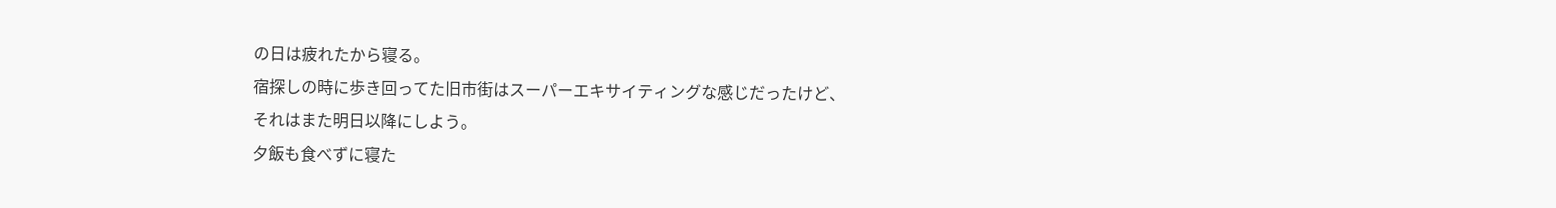の日は疲れたから寝る。
宿探しの時に歩き回ってた旧市街はスーパーエキサイティングな感じだったけど、
それはまた明日以降にしよう。
夕飯も食べずに寝た